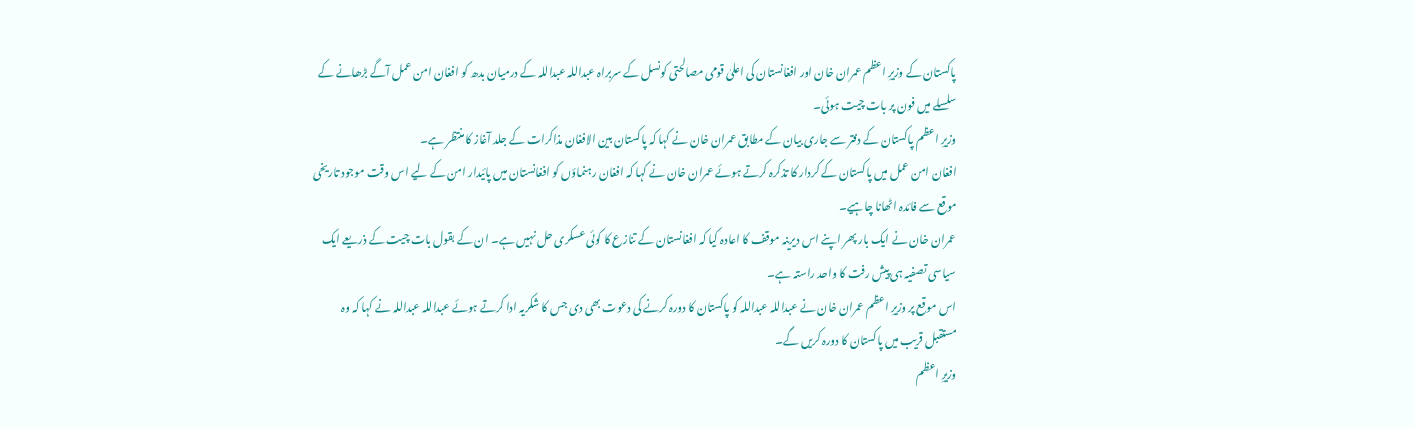پاکستان کے وزیرِ اعظم عمران خان اور افغانستان کی اعلیٰ قومی مصالحتی کونسل کے سربراہ عبداللہ عبداللہ کے درمیان بدھ کو افغان امن عمل آگے بڑھانے کے سلسلے میں فون پر بات چیت ہوئی۔
وزیرِ اعظم پاکستان کے دفتر سے جاری بیان کے مطابق عمران خان نے کہا کہ پاکستان بین الافغان مذاکرات کے جلد آغاز کا منتظر ہے۔
افغان امن عمل میں پاکستان کے کردار کا تذکرہ کرتے ہوئے عمران خان نے کہا کہ افغان رہنماؤں کو افغانستان میں پائیدار امن کے لیے اس وقت موجود تاریخی موقع سے فائدہ اٹھانا چاہیے۔
عمران خان نے ایک بار پھر اپنے اس دیرینہ موقف کا اعادہ کیا کہ افغانستان کے تنازع کا کوئی عسکری حل نہیں ہے۔ ان کے بقول بات چیت کے ذریعے ایک سیاسی تصفیہ ہی پیش رفت کا واحد راستہ ہے۔
اس موقع پر وزیرِ اعظم عمران خان نے عبداللہ عبداللہ کو پاکستان کا دورہ کرنے کی دعوت بھی دی جس کا شکریہ ادا کرتے ہوئے عبداللہ عبداللہ نے کہا کہ وہ مستقبل قریب میں پاکستان کا دورہ کریں گے۔
وزیرِ اعظم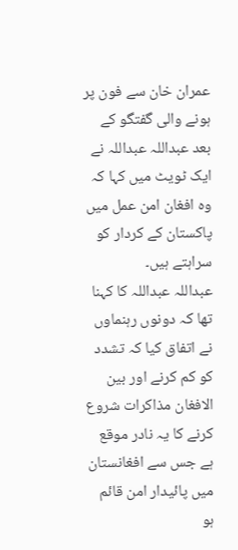عمران خان سے فون پر ہونے والی گفتگو کے بعد عبداللہ عبداللہ نے ایک ٹویٹ میں کہا کہ وہ افغان امن عمل میں پاکستان کے کردار کو سراہتے ہیں۔
عبداللہ عبداللہ کا کہنا تھا کہ دونوں رہنماوں نے اتفاق کیا کہ تشدد کو کم کرنے اور بین الافغان مذاکرات شروع کرنے کا یہ نادر موقع ہے جس سے افغانستان میں پائیدار امن قائم ہو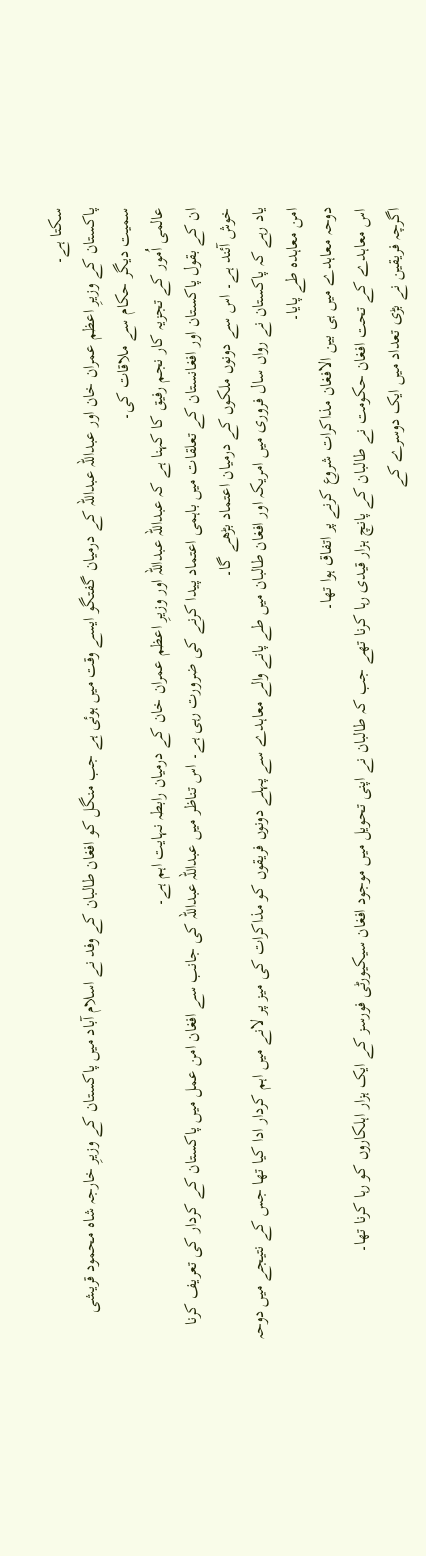سکتا ہے۔
پاکستان کے وزیرِ اعظم عمران خان اور عبداللہ عبداللہ کے درمیان گفتگو ایسے وقت میں ہوئی ہے جب منگل کو افغان طالبان کے وفد نے اسلام آباد میں پاکستان کے وزیرِ خارجہ شاہ محمود قریشی سمیت دیگر حکام سے ملاقات کی۔
عالمی اُمور کے تجزیہ کار نجم رفیق کا کہنا ہے کہ عبداللہ عبداللہ اور وزیرِ اعظم عمران خان کے درمیان رابطہ نہایت اہم ہے۔
ان کے بقول پاکستان اور افغانستان کے تعلقات میں باہمی اعتماد پیدا کرنے کی ضرورت رہی ہے۔ اس تناظر میں عبداللہ عبداللہ کی جانب سے افغان امن عمل میں پاکستان کے کردار کی تعریف کرنا خوش آئند ہے۔ اس سے دونوں ملکوں کے درمیان اعتماد بڑھے گا۔
یاد رہے کہ پاکستان نے رواں سال فروری میں امریکہ اور افغان طالبان میں طے پانے والے معاہدے سے پہلے دونوں فریقوں کو مذاکرات کی میز پر لانے میں اہم کردار ادا کیا تھا جس کے نتیجے میں دوحہ امن معاہدہ طے پایا۔
دوحہ معاہدے میں ہی بین الافغان مذاکرات شروع کرنے پر اتفاق ہوا تھا۔
اس معاہدے کے تحت افغان حکومت نے طالبان کے پانچ ہزار قیدی رہا کرنا تھے جب کہ طالبان نے اپنی تحویل میں موجود افغان سیکیورٹی فورسز کے ایک ہزار اہلکاروں کو رہا کرنا تھا۔
اگرچہ فریقین نے بڑی تعداد میں ایک دوسرے کے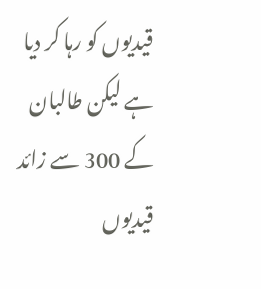قیدیوں کو رہا کر دیا ہے لیکن طالبان کے 300 سے زائد قیدیوں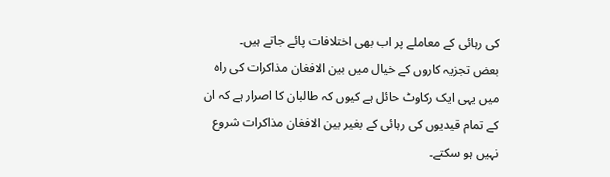کی رہائی کے معاملے پر اب بھی اختلافات پائے جاتے ہیں۔
بعض تجزیہ کاروں کے خیال میں بین الافغان مذاکرات کی راہ میں یہی ایک رکاوٹ حائل ہے کیوں کہ طالبان کا اصرار ہے کہ ان کے تمام قیدیوں کی رہائی کے بغیر بین الافغان مذاکرات شروع نہیں ہو سکتے۔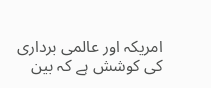امریکہ اور عالمی برداری کی کوشش ہے کہ بین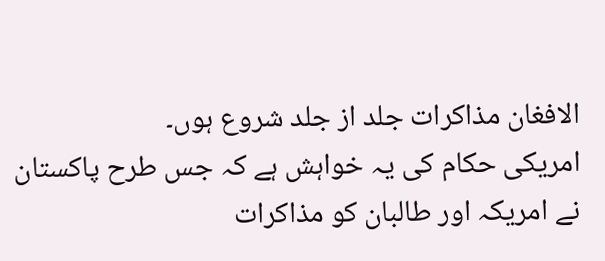الافغان مذاکرات جلد از جلد شروع ہوں۔
امریکی حکام کی یہ خواہش ہے کہ جس طرح پاکستان نے امریکہ اور طالبان کو مذاکرات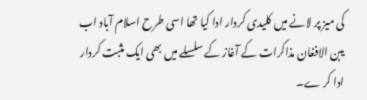کی میز پر لانے میں کلیدی کردار ادا کیا تھا اسی طرح اسلام آباد اب یبن الافغان مذاکرات کے آغاز کے سلسلے میں بھی ایک مثبت کردار ادا کر ے۔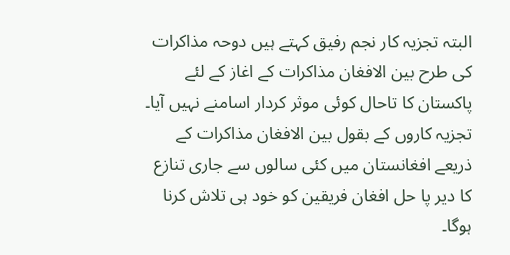البتہ تجزیہ کار نجم رفیق کہتے ہیں دوحہ مذاکرات کی طرح بین الافغان مذاکرات کے اغاز کے لئے پاکستان کا تاحال کوئی موثر کردار اسامنے نہیں آیا۔
تجزیہ کاروں کے بقول بین الافغان مذاکرات کے ذریعے افغانستان میں کئی سالوں سے جاری تنازع کا دیر پا حل افغان فریقین کو خود ہی تلاش کرنا ہوگا۔